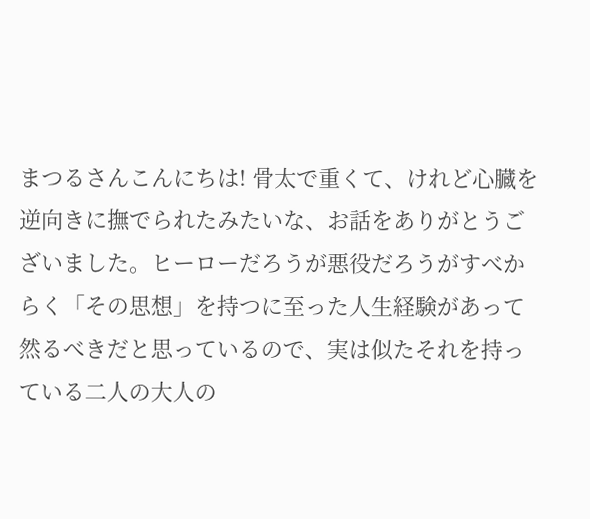まつるさんこんにちは! 骨太で重くて、けれど心臓を逆向きに撫でられたみたいな、お話をありがとうございました。ヒーローだろうが悪役だろうがすべからく「その思想」を持つに至った人生経験があって然るべきだと思っているので、実は似たそれを持っている二人の大人の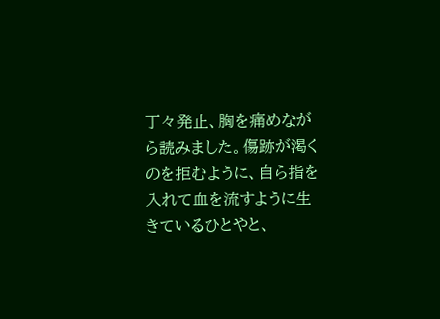丁々発止、胸を痛めながら読みました。傷跡が渇くのを拒むように、自ら指を入れて血を流すように生きているひとやと、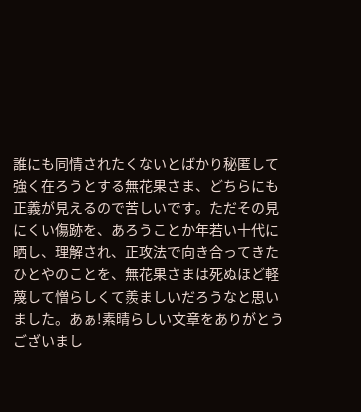誰にも同情されたくないとばかり秘匿して強く在ろうとする無花果さま、どちらにも正義が見えるので苦しいです。ただその見にくい傷跡を、あろうことか年若い十代に晒し、理解され、正攻法で向き合ってきたひとやのことを、無花果さまは死ぬほど軽蔑して憎らしくて羨ましいだろうなと思いました。あぁ!素晴らしい文章をありがとうございまし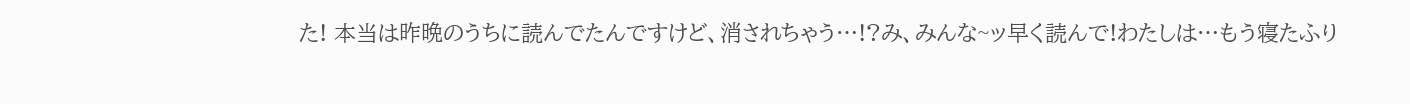た! 本当は昨晩のうちに読んでたんですけど、消されちゃう…!?み、みんな~ッ早く読んで!わたしは…もう寝たふり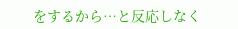をするから…と反応しなく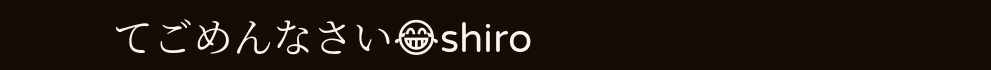てごめんなさい😂shiro